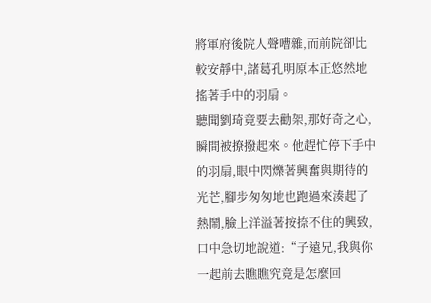將軍府後院人聲嘈雜,而前院卻比較安靜中,諸葛孔明原本正悠然地搖著手中的羽扇。
聽聞劉琦竟要去勸架,那好奇之心,瞬間被撩撥起來。他趕忙停下手中的羽扇,眼中閃爍著興奮與期待的光芒,腳步匆匆地也跑過來湊起了熱鬧,臉上洋溢著按捺不住的興致,口中急切地說道:“子遠兄,我與你一起前去瞧瞧究竟是怎麼回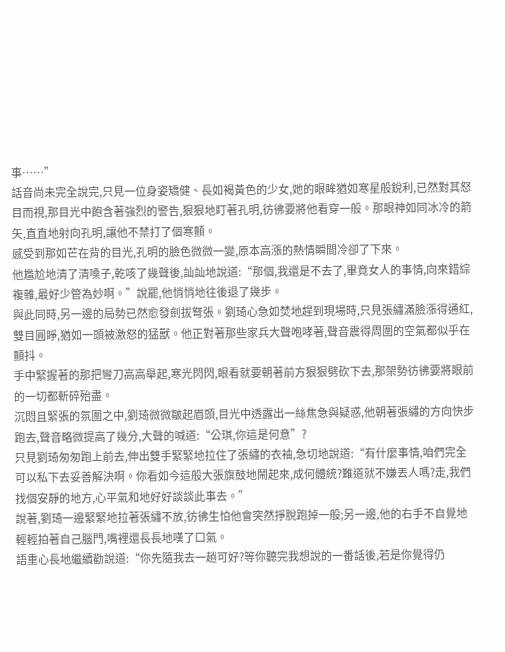事……”
話音尚未完全說完,只見一位身姿矯健、長如褐黃色的少女,她的眼眸猶如寒星般銳利,已然對其怒目而視,那目光中飽含著強烈的警告,狠狠地盯著孔明,彷彿要將他看穿一般。那眼神如同冰冷的箭矢,直直地射向孔明,讓他不禁打了個寒顫。
感受到那如芒在背的目光,孔明的臉色微微一變,原本高漲的熱情瞬間冷卻了下來。
他尷尬地清了清嗓子,乾咳了幾聲後,訕訕地說道:“那個,我還是不去了,畢竟女人的事情,向來錯綜複雜,最好少管為妙啊。”說罷,他悄悄地往後退了幾步。
與此同時,另一邊的局勢已然愈發劍拔弩張。劉琦心急如焚地趕到現場時,只見張繡滿臉漲得通紅,雙目圓睜,猶如一頭被激怒的猛獸。他正對著那些家兵大聲咆哮著,聲音震得周圍的空氣都似乎在顫抖。
手中緊握著的那把彎刀高高舉起,寒光閃閃,眼看就要朝著前方狠狠劈砍下去,那架勢彷彿要將眼前的一切都斬碎殆盡。
沉悶且緊張的氛圍之中,劉琦微微皺起眉頭,目光中透露出一絲焦急與疑惑,他朝著張繡的方向快步跑去,聲音略微提高了幾分,大聲的喊道:“公琪,你這是何意”?
只見劉琦匆匆跑上前去,伸出雙手緊緊地拉住了張繡的衣袖,急切地說道:“有什麼事情,咱們完全可以私下去妥善解決啊。你看如今這般大張旗鼓地鬧起來,成何體統?難道就不嫌丟人嗎?走,我們找個安靜的地方,心平氣和地好好談談此事去。”
說著,劉琦一邊緊緊地拉著張繡不放,彷彿生怕他會突然掙脫跑掉一般;另一邊,他的右手不自覺地輕輕拍著自己腦門,嘴裡還長長地嘆了口氣。
語重心長地繼續勸說道:“你先隨我去一趟可好?等你聽完我想說的一番話後,若是你覺得仍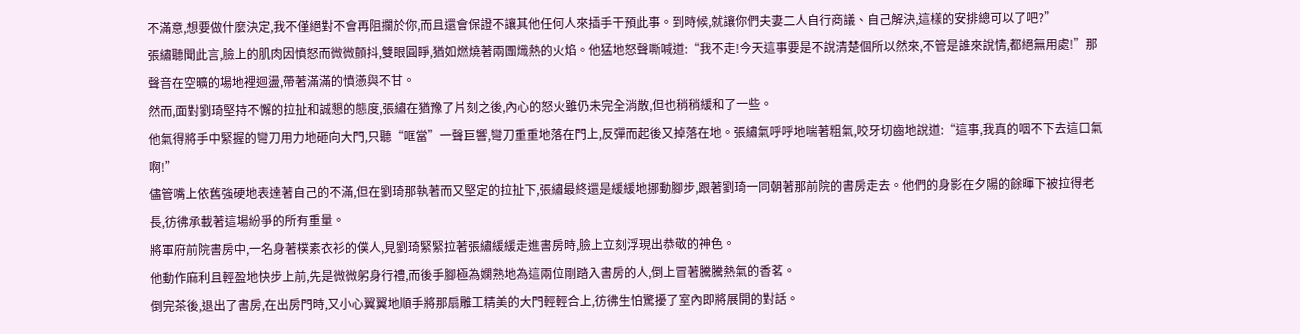不滿意,想要做什麼決定,我不僅絕對不會再阻攔於你,而且還會保證不讓其他任何人來插手干預此事。到時候,就讓你們夫妻二人自行商議、自己解決,這樣的安排總可以了吧?”
張繡聽聞此言,臉上的肌肉因憤怒而微微顫抖,雙眼圓睜,猶如燃燒著兩團熾熱的火焰。他猛地怒聲嘶喊道:“我不走!今天這事要是不說清楚個所以然來,不管是誰來說情,都絕無用處!”那聲音在空曠的場地裡迴盪,帶著滿滿的憤懣與不甘。
然而,面對劉琦堅持不懈的拉扯和誠懇的態度,張繡在猶豫了片刻之後,內心的怒火雖仍未完全消散,但也稍稍緩和了一些。
他氣得將手中緊握的彎刀用力地砸向大門,只聽“哐當”一聲巨響,彎刀重重地落在門上,反彈而起後又掉落在地。張繡氣呼呼地喘著粗氣,咬牙切齒地說道:“這事,我真的咽不下去這口氣啊!”
儘管嘴上依舊強硬地表達著自己的不滿,但在劉琦那執著而又堅定的拉扯下,張繡最終還是緩緩地挪動腳步,跟著劉琦一同朝著那前院的書房走去。他們的身影在夕陽的餘暉下被拉得老長,彷彿承載著這場紛爭的所有重量。
將軍府前院書房中,一名身著樸素衣衫的僕人,見劉琦緊緊拉著張繡緩緩走進書房時,臉上立刻浮現出恭敬的神色。
他動作麻利且輕盈地快步上前,先是微微躬身行禮,而後手腳極為嫻熟地為這兩位剛踏入書房的人,倒上冒著騰騰熱氣的香茗。
倒完茶後,退出了書房,在出房門時,又小心翼翼地順手將那扇雕工精美的大門輕輕合上,彷彿生怕驚擾了室內即將展開的對話。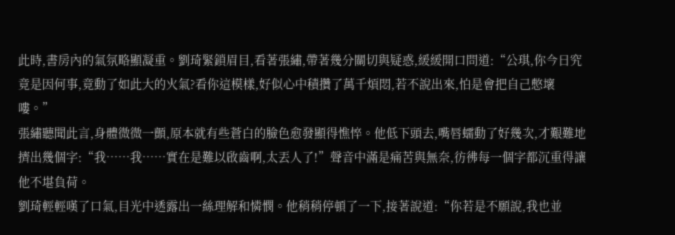此時,書房內的氣氛略顯凝重。劉琦緊鎖眉目,看著張繡,帶著幾分關切與疑惑,緩緩開口問道:“公琪,你今日究竟是因何事,竟動了如此大的火氣?看你這模樣,好似心中積攢了萬千煩悶,若不說出來,怕是會把自己憋壞嘍。”
張繡聽聞此言,身體微微一顫,原本就有些蒼白的臉色愈發顯得憔悴。他低下頭去,嘴唇蠕動了好幾次,才艱難地擠出幾個字:“我……我……實在是難以啟齒啊,太丟人了!”聲音中滿是痛苦與無奈,彷彿每一個字都沉重得讓他不堪負荷。
劉琦輕輕嘆了口氣,目光中透露出一絲理解和憐憫。他稍稍停頓了一下,接著說道:“你若是不願說,我也並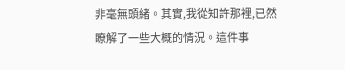非毫無頭緒。其實,我從知許那裡,已然瞭解了一些大概的情況。這件事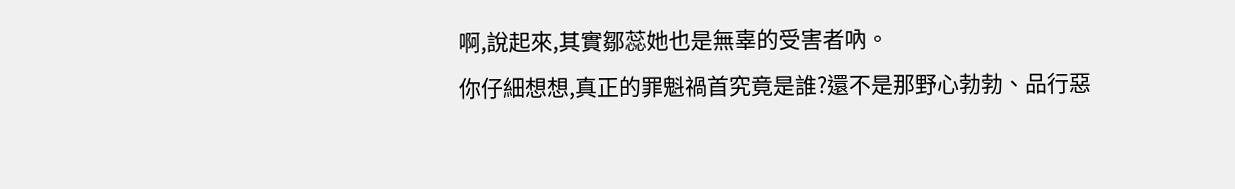啊,說起來,其實鄒蕊她也是無辜的受害者吶。
你仔細想想,真正的罪魁禍首究竟是誰?還不是那野心勃勃、品行惡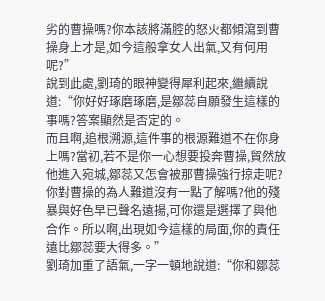劣的曹操嗎?你本該將滿腔的怒火都傾瀉到曹操身上才是,如今這般拿女人出氣,又有何用呢?”
說到此處,劉琦的眼神變得犀利起來,繼續說道:“你好好琢磨琢磨,是鄒蕊自願發生這樣的事嗎?答案顯然是否定的。
而且啊,追根溯源,這件事的根源難道不在你身上嗎?當初,若不是你一心想要投奔曹操,貿然放他進入宛城,鄒蕊又怎會被那曹操強行掠走呢?你對曹操的為人難道沒有一點了解嗎?他的殘暴與好色早已聲名遠揚,可你還是選擇了與他合作。所以啊,出現如今這樣的局面,你的責任遠比鄒蕊要大得多。”
劉琦加重了語氣,一字一頓地說道:“你和鄒蕊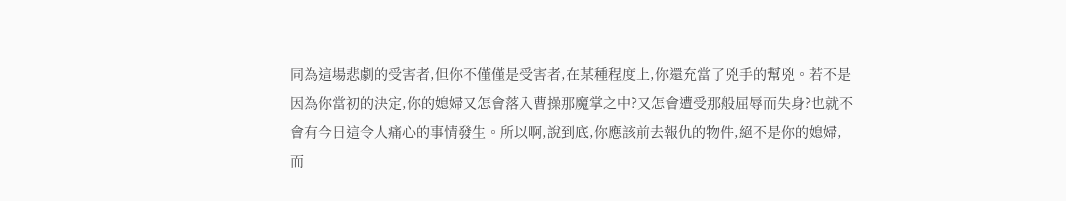同為這場悲劇的受害者,但你不僅僅是受害者,在某種程度上,你還充當了兇手的幫兇。若不是因為你當初的決定,你的媳婦又怎會落入曹操那魔掌之中?又怎會遭受那般屈辱而失身?也就不會有今日這令人痛心的事情發生。所以啊,說到底,你應該前去報仇的物件,絕不是你的媳婦,而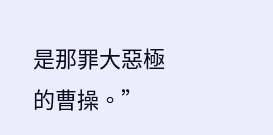是那罪大惡極的曹操。”